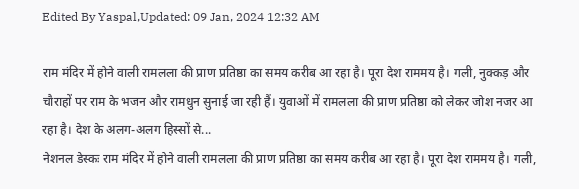Edited By Yaspal,Updated: 09 Jan, 2024 12:32 AM

राम मंदिर में होने वाली रामलला की प्राण प्रतिष्ठा का समय करीब आ रहा है। पूरा देश राममय है। गली, नुक्कड़ और चौराहों पर राम के भजन और रामधुन सुनाई जा रही हैं। युवाओं में रामलला की प्राण प्रतिष्ठा को लेकर जोश नजर आ रहा है। देश के अलग-अलग हिस्सों से...
नेशनल डेस्कः राम मंदिर में होने वाली रामलला की प्राण प्रतिष्ठा का समय करीब आ रहा है। पूरा देश राममय है। गली,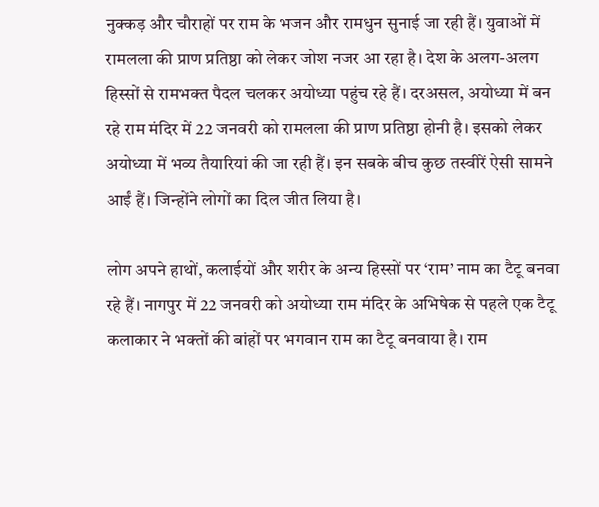नुक्कड़ और चौराहों पर राम के भजन और रामधुन सुनाई जा रही हैं। युवाओं में रामलला की प्राण प्रतिष्ठा को लेकर जोश नजर आ रहा है। देश के अलग-अलग हिस्सों से रामभक्त पैदल चलकर अयोध्या पहुंच रहे हैं। दरअसल, अयोध्या में बन रहे राम मंदिर में 22 जनवरी को रामलला की प्राण प्रतिष्ठा होनी है। इसको लेकर अयोध्या में भव्य तैयारियां की जा रही हैं। इन सबके बीच कुछ तस्वीरें ऐसी सामने आईं हैं। जिन्होंने लोगों का दिल जीत लिया है।

लोग अपने हाथों, कलाईयों और शरीर के अन्य हिस्सों पर ‘राम’ नाम का टैटू बनवा रहे हैं। नागपुर में 22 जनवरी को अयोध्या राम मंदिर के अभिषेक से पहले एक टैटू कलाकार ने भक्तों की बांहों पर भगवान राम का टैटू बनवाया है। राम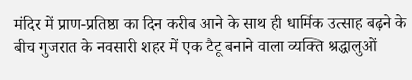मंदिर में प्राण-प्रतिष्ठा का दिन करीब आने के साथ ही धार्मिक उत्साह बढ़ने के बीच गुजरात के नवसारी शहर में एक टैटू बनाने वाला व्यक्ति श्रद्धालुओं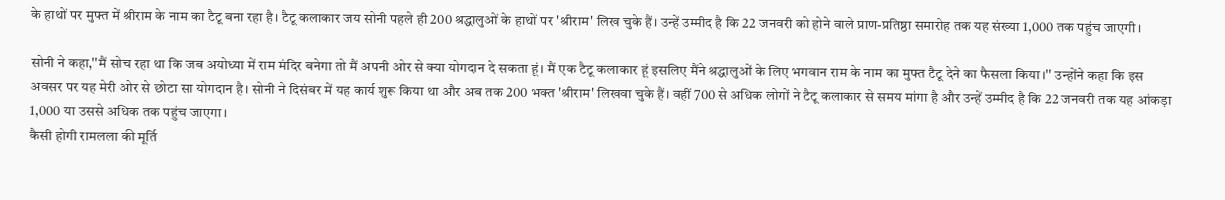के हाथों पर मुफ्त में श्रीराम के नाम का टैटू बना रहा है। टैटू कलाकार जय सोनी पहले ही 200 श्रद्धालुओं के हाथों पर 'श्रीराम' लिख चुके हैं। उन्हें उम्मीद है कि 22 जनवरी को होने वाले प्राण-प्रतिष्ठा समारोह तक यह संख्या 1,000 तक पहुंच जाएगी।

सोनी ने कहा,''मैं सोच रहा था कि जब अयोध्या में राम मंदिर बनेगा तो मैं अपनी ओर से क्या योगदान दे सकता हूं। मैं एक टैटू कलाकार हूं इसलिए मैंने श्रद्धालुओं के लिए भगवान राम के नाम का मुफ्त टैटू देने का फैसला किया।'' उन्होंने कहा कि इस अवसर पर यह मेरी ओर से छोटा सा योगदान है। सोनी ने दिसंबर में यह कार्य शुरू किया था और अब तक 200 भक्त 'श्रीराम' लिखवा चुके हैं। वहीं 700 से अधिक लोगों ने टैटू कलाकार से समय मांगा है और उन्हें उम्मीद है कि 22 जनवरी तक यह आंकड़ा 1,000 या उससे अधिक तक पहुंच जाएगा।
कैसी होगी रामलला की मूर्ति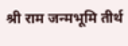श्री राम जन्मभूमि तीर्थ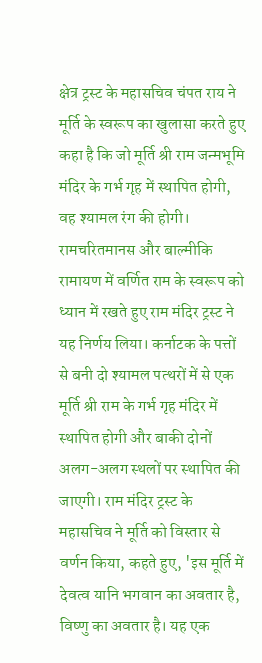क्षेत्र ट्रस्ट के महासचिव चंपत राय ने मूर्ति के स्वरूप का खुलासा करते हुए कहा है कि जो मूर्ति श्री राम जन्मभूमि मंदिर के गर्भ गृह में स्थापित होगी, वह श्यामल रंग की होगी। रामचरितमानस और बाल्मीकि रामायण में वर्णित राम के स्वरूप को ध्यान में रखते हुए राम मंदिर ट्रस्ट ने यह निर्णय लिया। कर्नाटक के पत्तों से बनी दो श्यामल पत्थरों में से एक मूर्ति श्री राम के गर्भ गृह मंदिर में स्थापित होगी और बाकी दोनों अलग-अलग स्थलों पर स्थापित की जाएगी। राम मंदिर ट्रस्ट के महासचिव ने मूर्ति को विस्तार से वर्णन किया, कहते हुए, 'इस मूर्ति में देवत्व यानि भगवान का अवतार है, विष्णु का अवतार है। यह एक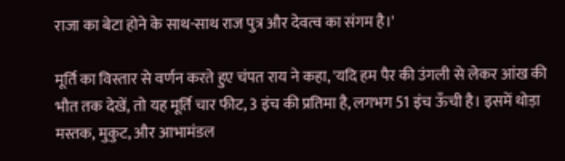राजा का बेटा होने के साथ-साथ राज पुत्र और देवत्व का संगम है।'

मूर्ति का विस्तार से वर्णन करते हुए चंपत राय ने कहा, 'यदि हम पैर की उंगली से लेकर आंख की भौत तक देखें, तो यह मूर्ति चार फीट, 3 इंच की प्रतिमा है, लगभग 51 इंच ऊँची है। इसमें थोड़ा मस्तक, मुकुट, और आभामंडल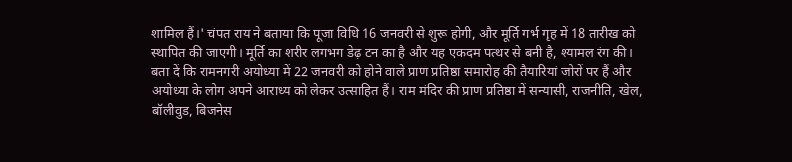शामिल हैं।' चंपत राय ने बताया कि पूजा विधि 16 जनवरी से शुरू होगी, और मूर्ति गर्भ गृह में 18 तारीख को स्थापित की जाएगी। मूर्ति का शरीर लगभग डेढ़ टन का है और यह एकदम पत्थर से बनी है, श्यामल रंग की।
बता दें कि रामनगरी अयोध्या में 22 जनवरी को होने वाले प्राण प्रतिष्ठा समारोह की तैयारियां जोरों पर हैं और अयोध्या के लोग अपने आराध्य को लेकर उत्साहित हैं। राम मंदिर की प्राण प्रतिष्ठा में सन्यासी, राजनीति, खेल, बॉलीवुड, बिजनेस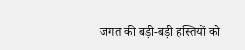जगत की बड़ी-बड़ी हस्तियों को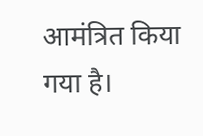आमंत्रित किया गया है।